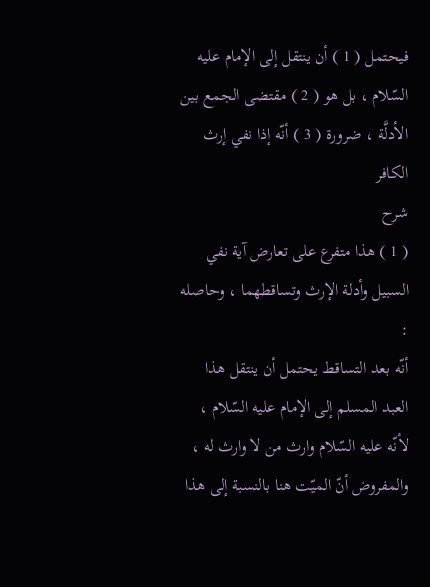فيحتمل ( 1 ) أن ينتقل إلى الإمام عليه السّلام ، بل هو ( 2 ) مقتضى الجمع بين الأدلَّة ، ضرورة ( 3 ) أنّه إذا نفي إرث الكافر
شرح
( 1 ) هذا متفرع على تعارض آية نفي السبيل وأدلة الإرث وتساقطهما ، وحاصله :
أنّه بعد التساقط يحتمل أن ينتقل هذا العبد المسلم إلى الإمام عليه السّلام ، لأنّه عليه السّلام وارث من لا وارث له ، والمفروض أنّ الميّت هنا بالنسبة إلى هذا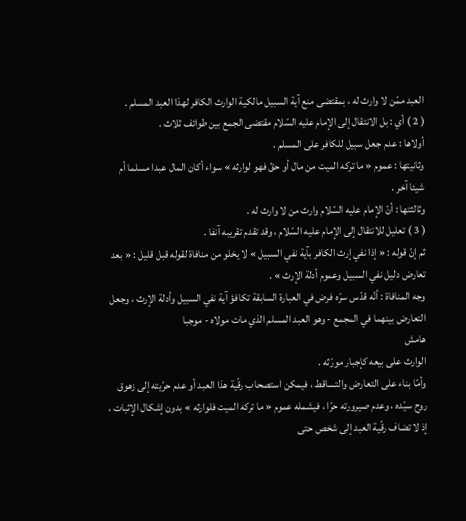العبد ممّن لا وارث له ، بمقتضى منع آية السبيل مالكية الوارث الكافر لهذا العبد المسلم .
( 2 ) أي : بل الانتقال إلى الإمام عليه السّلام مقتضى الجمع بين طوائف ثلاث .
أولاها : عدم جعل سبيل للكافر على المسلم .
وثانيتها : عموم « ما تركه الميت من مال أو حقّ فهو لوارثه » سواء أكان المال عبدا مسلما أم شيئا آخر .
وثالثتها : أنّ الإمام عليه السّلام وارث من لا وارث له .
( 3 ) تعليل للانتقال إلى الإمام عليه السّلام ، وقد تقدم تقريبه آنفا .
ثم إنّ قوله : « إذا نفي إرث الكافر بآية نفي السبيل » لا يخلو من منافاة لقوله قبل قليل : « بعد تعارض دليل نفي السبيل وعموم أدلة الإرث » .
وجه المنافاة : أنّه قدّس سرّه فرض في العبارة السابقة تكافؤ آية نفي السبيل وأدلة الإرث ، وجعل التعارض بينهما في المجمع - وهو العبد المسلم الذي مات مولاه - موجبا
هامش
الوارث على بيعه كإجبار مورّثه .
وأمّا بناء على التعارض والتساقط ، فيمكن استصحاب رقّية هذا العبد أو عدم حرّيته إلى زهوق روح سيّده ، وعدم صيرورته حرّا ، فيشمله عموم « ما تركه الميت فلوارثه » بدون إشكال الإثبات ، إذ لا تضاف رقّية العبد إلى شخص حتى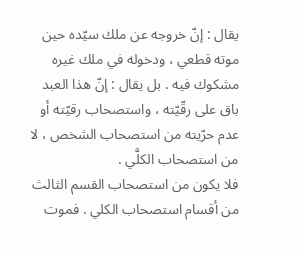يقال : إنّ خروجه عن ملك سيّده حين موته قطعي ، ودخوله في ملك غيره مشكوك فيه . بل يقال : إنّ هذا العبد باق على رقّيّته ، واستصحاب رقيّته أو عدم حرّيته من استصحاب الشخص ، لا من استصحاب الكلَّي .
فلا يكون من استصحاب القسم الثالث من أقسام استصحاب الكلي . فموت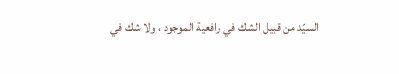السيّد من قبيل الشك في رافعية الموجود ، ولا شك في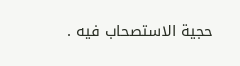حجية الاستصحاب فيه .